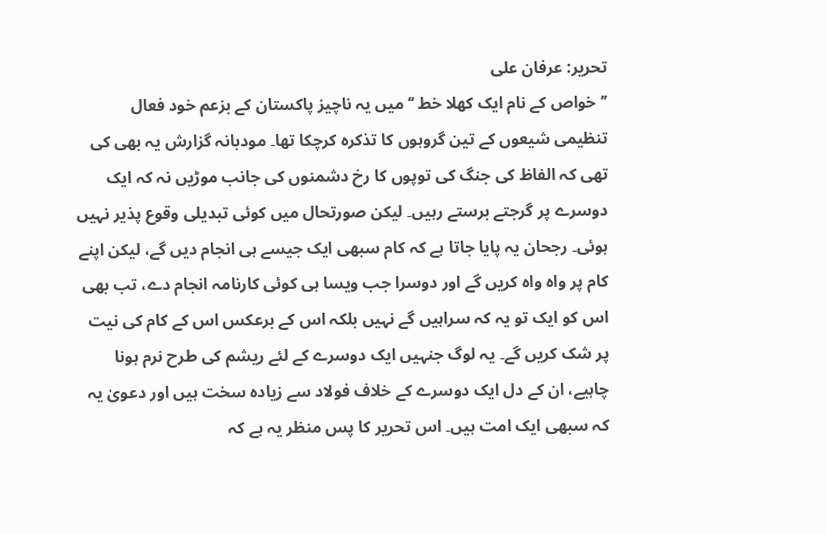تحریر: عرفان علی
’’خواص کے نام ایک کھلا خط ‘‘ میں یہ ناچیز پاکستان کے بزعم خود فعال تنظیمی شیعوں کے تین گروہوں کا تذکرہ کرچکا تھا۔ مودبانہ گزارش یہ بھی کی تھی کہ الفاظ کی جنگ کی توپوں کا رخ دشمنوں کی جانب موڑیں نہ کہ ایک دوسرے پر گرجتے برستے رہیں۔ لیکن صورتحال میں کوئی تبدیلی وقوع پذیر نہیں ہوئی۔ رجحان یہ پایا جاتا ہے کہ کام سبھی ایک جیسے ہی انجام دیں گے، لیکن اپنے کام پر واہ واہ کریں گے اور دوسرا جب ویسا ہی کوئی کارنامہ انجام دے، تب بھی اس کو ایک تو یہ کہ سراہیں گے نہیں بلکہ اس کے برعکس اس کے کام کی نیت پر شک کریں گے۔ یہ لوگ جنہیں ایک دوسرے کے لئے ریشم کی طرح نرم ہونا چاہیے، ان کے دل ایک دوسرے کے خلاف فولاد سے زیادہ سخت ہیں اور دعویٰ یہ کہ سبھی ایک امت ہیں۔ اس تحریر کا پس منظر یہ ہے کہ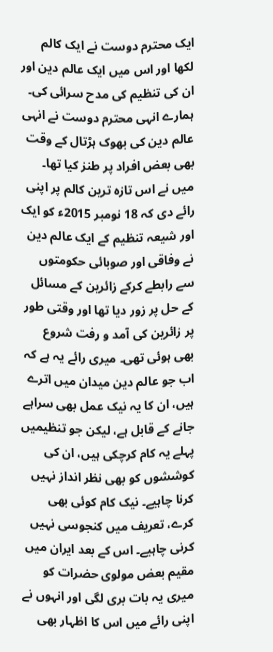ایک محترم دوست نے ایک کالم لکھا اور اس میں ایک عالم دین اور ان کی تنظیم کی مدح سرائی کی۔ ہمارے انہی محترم دوست نے انہی عالم دین کی بھوک ہڑتال کے وقت بھی بعض افراد پر طنز کیا تھا۔ میں نے اس تازہ ترین کالم پر اپنی رائے دی کہ 18 نومبر 2015ء کو ایک اور شیعہ تنظیم کے ایک عالم دین نے وفاقی اور صوبائی حکومتوں سے رابطے کرکے زائرین کے مسائل کے حل پر زور دیا تھا اور وقتی طور پر زائرین کی آمد و رفت شروع بھی ہوئی تھی۔ میری رائے یہ ہے کہ اب جو عالم دین میدان میں اترے ہیں، ان کا یہ نیک عمل بھی سراہے جانے کے قابل ہے، لیکن جو تنظیمیں پہلے یہ کام کرچکی ہیں، ان کی کوششوں کو بھی نظر انداز نہیں کرنا چاہیے۔ نیک کام کوئی بھی کرے، تعریف میں کنجوسی نہیں کرنی چاہیے۔ اس کے بعد ایران میں مقیم بعض مولوی حضرات کو میری یہ بات بری لگی اور انہوں نے اپنی رائے میں اس کا اظہار بھی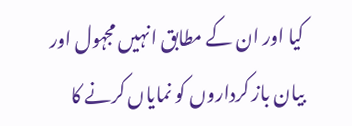کیا اور ان کے مطابق انہیں مجہول اور بیان باز کرداروں کو نمایاں کرنے کا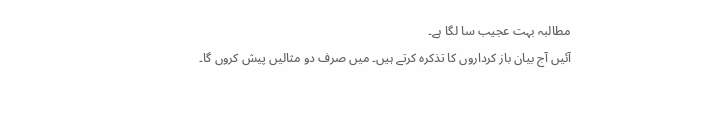مطالبہ بہت عجیب سا لگا ہے۔
آئیں آج بیان باز کرداروں کا تذکرہ کرتے ہیں۔ میں صرف دو مثالیں پیش کروں گا۔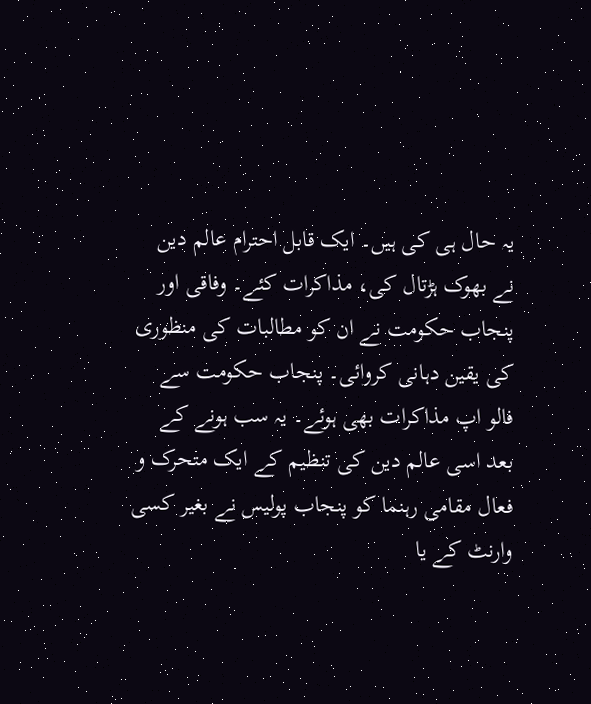یہ حال ہی کی ہیں۔ ایک قابل احترام عالم دین نے بھوک ہڑتال کی، مذاکرات کئے۔ وفاقی اور پنجاب حکومت نے ان کو مطالبات کی منظوری کی یقین دہانی کروائی۔ پنجاب حکومت سے فالو اپ مذاکرات بھی ہوئے۔ یہ سب ہونے کے بعد اسی عالم دین کی تنظیم کے ایک متحرک و فعال مقامی رہنما کو پنجاب پولیس نے بغیر کسی وارنٹ کے یا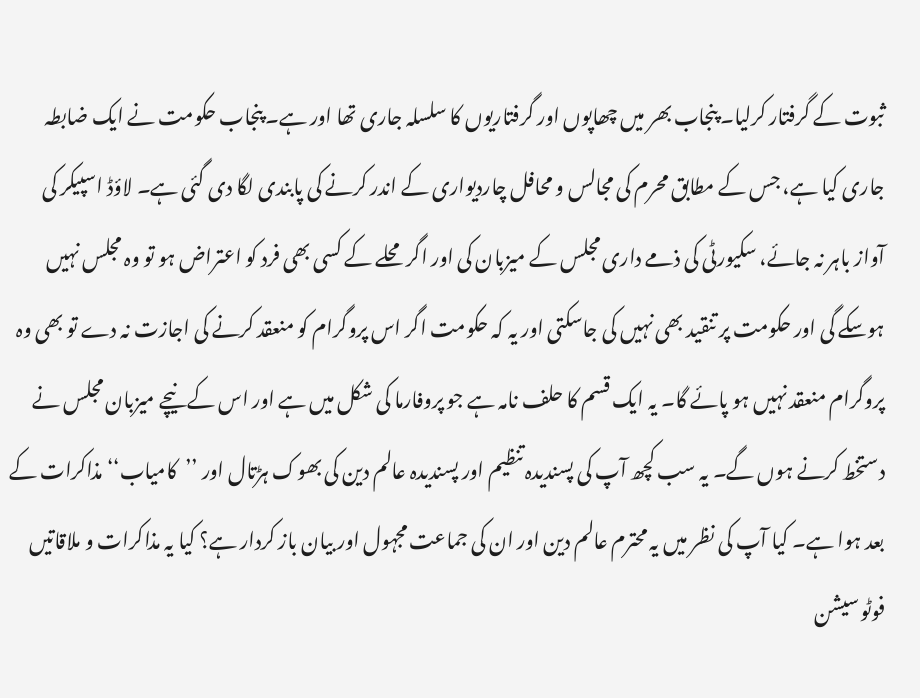ثبوت کے گرفتار کرلیا۔ پنجاب بھر میں چھاپوں اور گرفتاریوں کا سلسلہ جاری تھا اور ہے۔ پنجاب حکومت نے ایک ضابطہ جاری کیا ہے، جس کے مطابق محرم کی مجالس و محافل چاردیواری کے اندر کرنے کی پابندی لگا دی گئی ہے۔ لاؤڈ اسپیکر کی آواز باہر نہ جائے، سکیورٹی کی ذمے داری مجلس کے میزبان کی اور اگر محلے کے کسی بھی فرد کو اعتراض ہو تو وہ مجلس نہیں ہوسکے گی اور حکومت پر تنقید بھی نہیں کی جاسکتی اور یہ کہ حکومت اگر اس پروگرام کو منعقد کرنے کی اجازت نہ دے تو بھی وہ پروگرام منعقد نہیں ہو پائے گا۔ یہ ایک قسم کا حلف نامہ ہے جو پروفارما کی شکل میں ہے اور اس کے نیچے میزبان مجلس نے دستخط کرنے ہوں گے۔ یہ سب کچھ آپ کی پسندیدہ تنظیم اور پسندیدہ عالم دین کی بھوک ہڑتال اور ’’کامیاب‘‘ مذاکرات کے بعد ہوا ہے۔ کیا آپ کی نظر میں یہ محترم عالم دین اور ان کی جماعت مجہول اور بیان باز کردار ہے؟ کیا یہ مذاکرات و ملاقاتیں فوٹو سیشن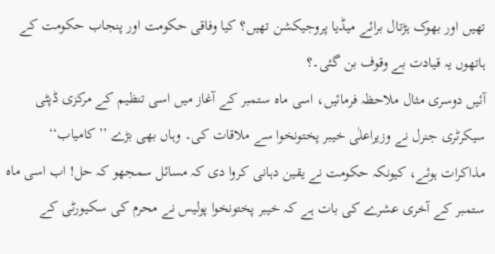تھیں اور بھوک ہڑتال برائے میڈیا پروجیکشن تھیں؟ کیا وفاقی حکومت اور پنجاب حکومت کے ہاتھوں یہ قیادت بے وقوف بن گئی۔؟
آئیں دوسری مثال ملاحظہ فرمائیں، اسی ماہ ستمبر کے آغاز میں اسی تنظیم کے مرکزی ڈپٹی سیکرٹری جنرل نے وزیراعلٰی خیبر پختونخوا سے ملاقات کی۔ وہاں بھی بڑے ’’کامیاب‘‘ مذاکرات ہوئے، کیونکہ حکومت نے یقین دہانی کروا دی کہ مسائل سمجھو کہ حل! اب اسی ماہ ستمبر کے آخری عشرے کی بات ہے کہ خیبر پختونخوا پولیس نے محرم کی سکیورٹی کے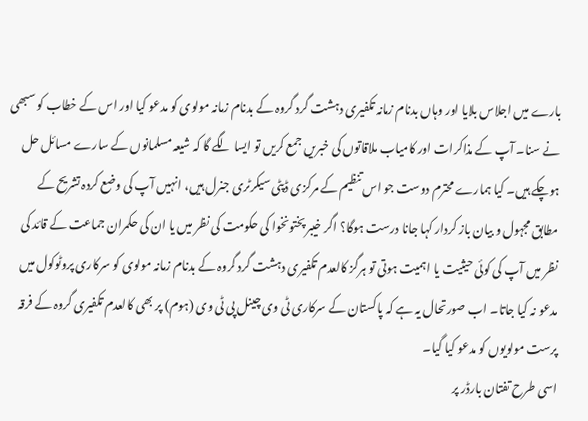بارے میں اجلاس بلایا اور وہاں بدنام زمانہ تکفیری دہشت گرد گروہ کے بدنام زمانہ مولوی کو مدعو کیا اور اس کے خطاب کو سبھی نے سنا۔ آپ کے مذاکرات اور کامیاب ملاقاتوں کی خبریں جمع کریں تو ایسا لگے گا کہ شیعہ مسلمانوں کے سارے مسائل حل ہوچکے ہیں۔ کیا ہمارے محترم دوست جو اس تنظیم کے مرکزی ڈپٹی سیکرٹری جنرل ہیں، انہیں آپ کی وضع کردہ تشریح کے مطابق مجہول و بیان باز کردار کہا جانا درست ہوگا؟ اگر خیبر پختونخوا کی حکومت کی نظر میں یا ان کی حکمران جماعت کے قائد کی نظر میں آپ کی کوئی حیثیت یا اہمیت ہوتی تو ہرگز کالعدم تکفیری دہشت گرد گروہ کے بدنام زمانہ مولوی کو سرکاری پروٹوکول میں مدعو نہ کیا جاتا۔ اب صورتحال یہ ہے کہ پاکستان کے سرکاری ٹی وی چینل پی ٹی وی (ہوم) پر بھی کالعدم تکفیری گروہ کے فرقہ پرست مولویوں کو مدعو کیا گیا۔
اسی طرح تفتان بارڈر پر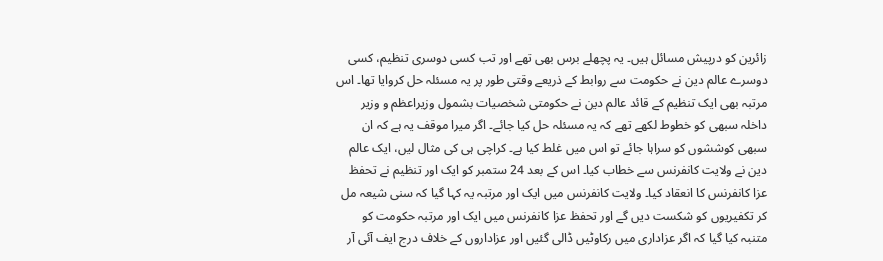زائرین کو درپیش مسائل ہیں۔ یہ پچھلے برس بھی تھے اور تب کسی دوسری تنظیم، کسی دوسرے عالم دین نے حکومت سے روابط کے ذریعے وقتی طور پر یہ مسئلہ حل کروایا تھا۔ اس مرتبہ بھی ایک تنظیم کے قائد عالم دین نے حکومتی شخصیات بشمول وزیراعظم و وزیر داخلہ سبھی کو خطوط لکھے تھے کہ یہ مسئلہ حل کیا جائے۔ اگر میرا موقف یہ ہے کہ ان سبھی کوششوں کو سراہا جائے تو اس میں غلط کیا ہے۔ کراچی ہی کی مثال لیں، ایک عالم دین نے ولایت کانفرنس سے خطاب کیا۔ اس کے بعد 24 ستمبر کو ایک اور تنظیم نے تحفظ عزا کانفرنس کا انعقاد کیا۔ ولایت کانفرنس میں ایک اور مرتبہ یہ کہا گیا کہ سنی شیعہ مل کر تکفیریوں کو شکست دیں گے اور تحفظ عزا کانفرنس میں ایک اور مرتبہ حکومت کو متنبہ کیا گیا کہ اگر عزاداری میں رکاوٹیں ڈالی گئیں اور عزاداروں کے خلاف درج ایف آئی آر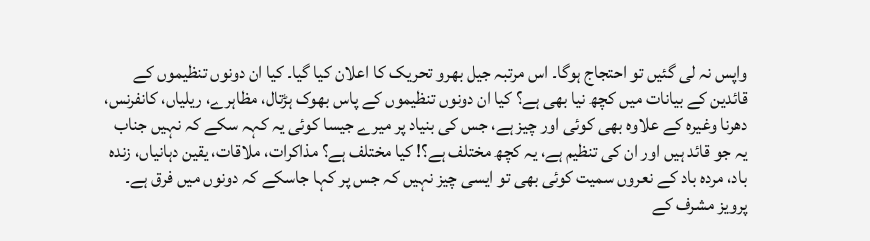واپس نہ لی گئیں تو احتجاج ہوگا۔ اس مرتبہ جیل بھرو تحریک کا اعلان کیا گیا۔ کیا ان دونوں تنظیموں کے قائدین کے بیانات میں کچھ نیا بھی ہے؟ کیا ان دونوں تنظیموں کے پاس بھوک ہڑتال، مظاہرے، ریلیاں، کانفرنس، دھرنا وغیرہ کے علاوہ بھی کوئی اور چیز ہے، جس کی بنیاد پر میرے جیسا کوئی یہ کہہ سکے کہ نہیں جناب یہ جو قائد ہیں اور ان کی تنظیم ہے، یہ کچھ مختلف ہے؟! کیا مختلف ہے؟ مذاکرات، ملاقات، یقین دہانیاں، زندہ باد، مردہ باد کے نعروں سمیت کوئی بھی تو ایسی چیز نہیں کہ جس پر کہا جاسکے کہ دونوں میں فرق ہے۔ پرویز مشرف کے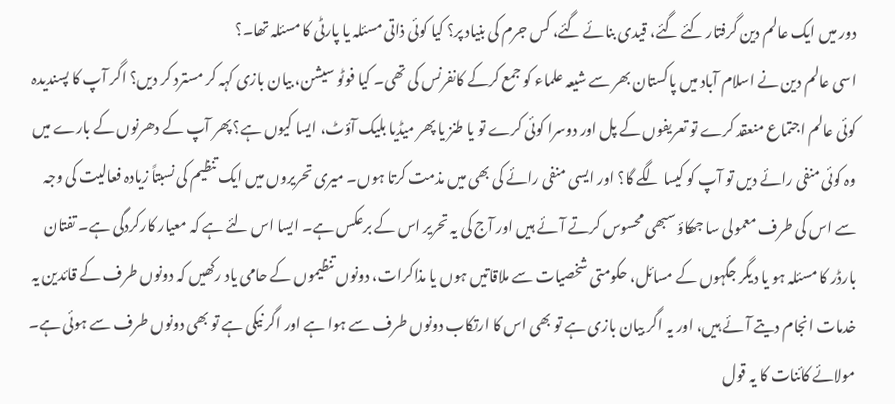دور میں ایک عالم دین گرفتار کئے گئے، قیدی بنائے گئے، کس جرم کی بنیاد پر؟ کیا کوئی ذاتی مسئلہ یا پارٹی کا مسئلہ تھا۔؟
اسی عالم دین نے اسلام آباد میں پاکستان بھر سے شیعہ علماء کو جمع کرکے کانفرنس کی تھی۔ کیا فوٹو سیشن، بیان بازی کہہ کر مسترد کر دیں؟ اگر آپ کا پسندیدہ کوئی عالم اجتماع منعقد کرے تو تعریفوں کے پل اور دوسرا کوئی کرے تو یا طنز یا پھر میڈیا بلیک آؤٹ، ایسا کیوں ہے؟ پھر آپ کے دھرنوں کے بارے میں وہ کوئی منفی رائے دیں تو آپ کو کیسا لگے گا؟ اور ایسی منفی رائے کی بھی میں مذمت کرتا ہوں۔ میری تحریروں میں ایک تنظیم کی نسبتاً زیادہ فعالیت کی وجہ سے اس کی طرف معمولی سا جھکاؤ سبھی محسوس کرتے آئے ہیں اور آج کی یہ تحریر اس کے برعکس ہے۔ ایسا اس لئے ہے کہ معیار کارکردگی ہے۔ تفتان بارڈر کا مسئلہ ہو یا دیگر جگہوں کے مسائل، حکومتی شخصیات سے ملاقاتیں ہوں یا مذاکرات، دونوں تنظیموں کے حامی یاد رکھیں کہ دونوں طرف کے قائدین یہ خدمات انجام دیتے آئے ہیں، اور یہ اگر بیان بازی ہے تو بھی اس کا ارتکاب دونوں طرف سے ہوا ہے اور اگر نیکی ہے تو بھی دونوں طرف سے ہوئی ہے۔ مولائے کائنات کا یہ قول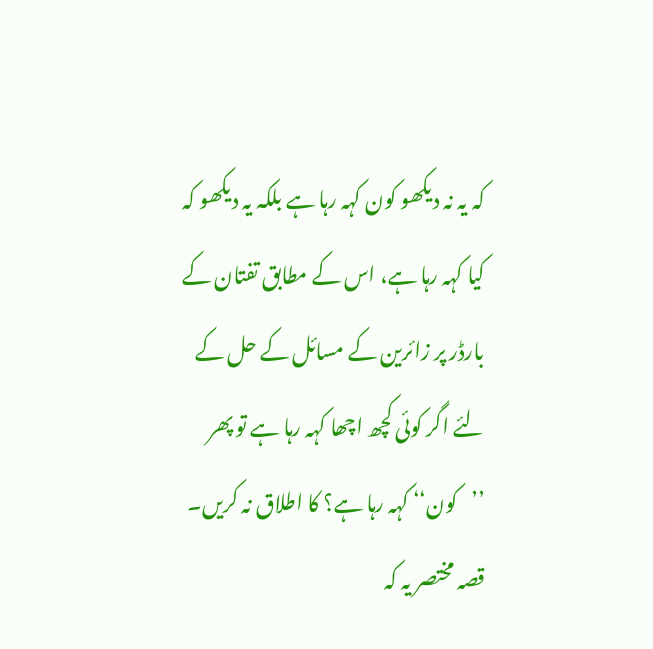کہ یہ نہ دیکھو کون کہہ رہا ہے بلکہ یہ دیکھو کہ کیا کہہ رہا ہے، اس کے مطابق تفتان کے بارڈر پر زائرین کے مسائل کے حل کے لئے اگر کوئی کچھ اچھا کہہ رہا ہے تو پھر ’’کون‘‘ کہہ رہا ہے؟ کا اطلاق نہ کریں۔
قصہ مختصر یہ کہ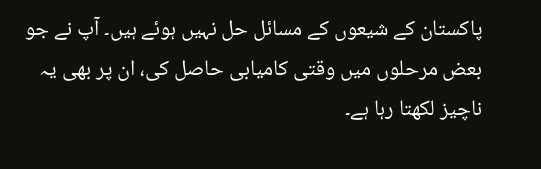پاکستان کے شیعوں کے مسائل حل نہیں ہوئے ہیں۔ آپ نے جو بعض مرحلوں میں وقتی کامیابی حاصل کی، ان پر بھی یہ ناچیز لکھتا رہا ہے۔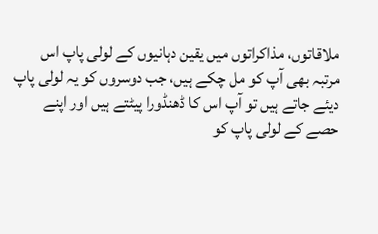ملاقاتوں، مذاکراتوں میں یقین دہانیوں کے لولی پاپ اس مرتبہ بھی آپ کو مل چکے ہیں، جب دوسروں کو یہ لولی پاپ دیئے جاتے ہیں تو آپ اس کا ڈھنڈورا پیٹتے ہیں اور اپنے حصے کے لولی پاپ کو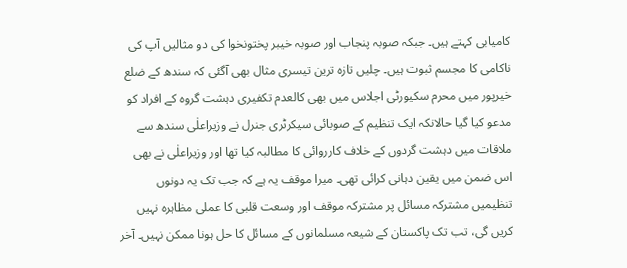کامیابی کہتے ہیں۔ جبکہ صوبہ پنجاب اور صوبہ خیبر پختونخوا کی دو مثالیں آپ کی ناکامی کا مجسم ثبوت ہیں۔ چلیں تازہ ترین تیسری مثال بھی آگئی کہ سندھ کے ضلع خیرپور میں محرم سکیورٹی اجلاس میں بھی کالعدم تکفیری دہشت گروہ کے افراد کو مدعو کیا گیا حالانکہ ایک تنظیم کے صوبائی سیکرٹری جنرل نے وزیراعلٰی سندھ سے ملاقات میں دہشت گردوں کے خلاف کارروائی کا مطالبہ کیا تھا اور وزیراعلٰی نے بھی اس ضمن میں یقین دہانی کرائی تھی۔ میرا موقف یہ ہے کہ جب تک یہ دونوں تنظیمیں مشترکہ مسائل پر مشترکہ موقف اور وسعت قلبی کا عملی مظاہرہ نہیں کریں گی، تب تک پاکستان کے شیعہ مسلمانوں کے مسائل کا حل ہونا ممکن نہیں۔ آخر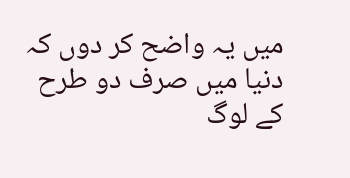میں یہ واضح کر دوں کہ دنیا میں صرف دو طرح کے لوگ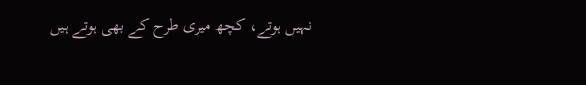نہیں ہوتے، کچھ میری طرح کے بھی ہوتے ہیں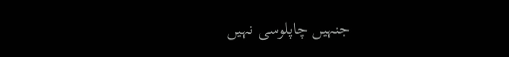جنہیں چاپلوسی نہیں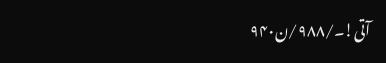آتی!۔/۹۸۸/ن۹۴۰